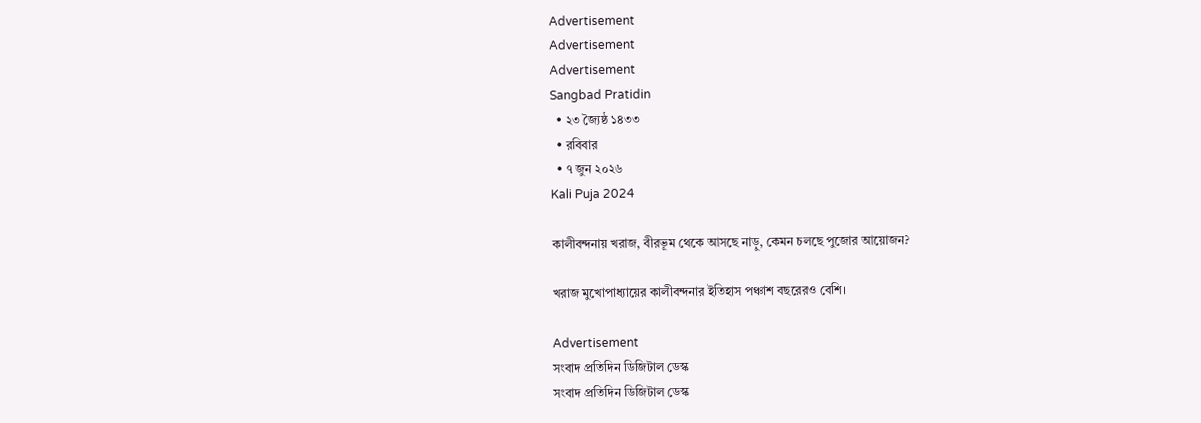Advertisement
Advertisement
Advertisement
Sangbad Pratidin
  • ২৩ জ্যৈষ্ঠ ১৪৩৩
  • রবিবার
  • ৭ জুন ২০২৬
Kali Puja 2024

কালীবন্দনায় খরাজ, বীরভূম থেকে আসছে নাড়ু, কেমন চলছে পুজোর আয়োজন?

খরাজ মুখোপাধ্যায়ের কালীবন্দনার ইতিহাস পঞ্চাশ বছরেরও বেশি।

Advertisement
সংবাদ প্রতিদিন ডিজিটাল ডেস্ক
সংবাদ প্রতিদিন ডিজিটাল ডেস্ক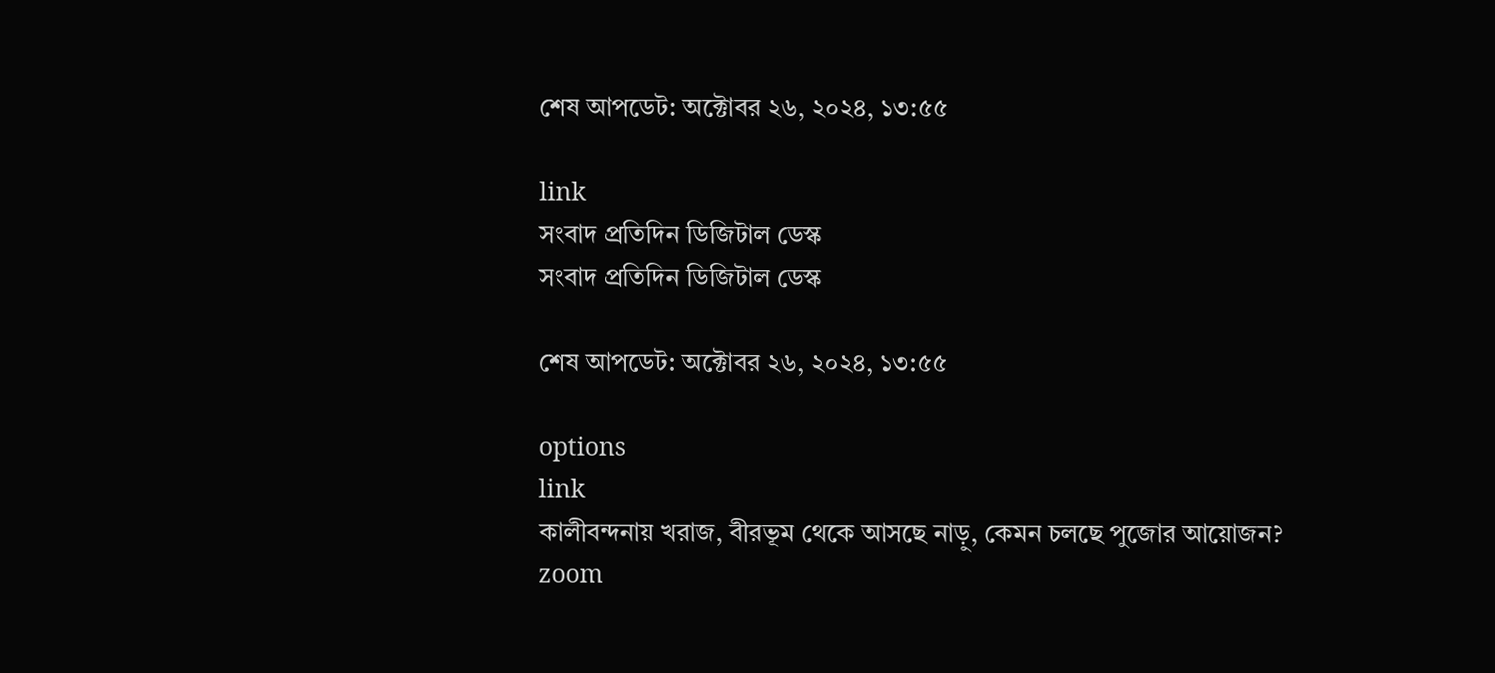শেষ আপডেট: অক্টোবর ২৬, ২০২৪, ১৩:৫৫

link
সংবাদ প্রতিদিন ডিজিটাল ডেস্ক
সংবাদ প্রতিদিন ডিজিটাল ডেস্ক

শেষ আপডেট: অক্টোবর ২৬, ২০২৪, ১৩:৫৫

options
link
কালীবন্দনায় খরাজ, বীরভূম থেকে আসছে নাড়ু, কেমন চলছে পুজোর আয়োজন? zoom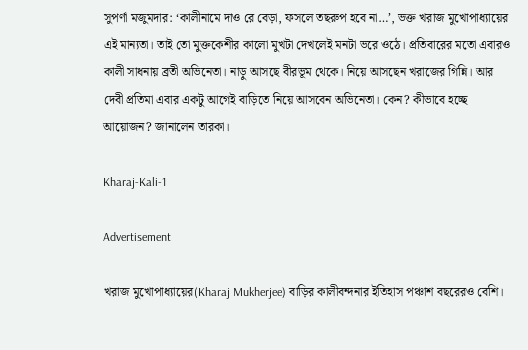সুপর্ণা মজুমদার: ‘কালীনামে দাও রে বেড়া, ফসলে তছরুপ হবে না…’, ভক্ত খরাজ মুখোপাধ্যায়ের এই মান্যতা। তাই তো মুক্তকেশীর কালো মুখটা দেখলেই মনটা ভরে ওঠে। প্রতিবারের মতো এবারও কালী সাধনায় ব্রতী অভিনেতা। নাড়ু আসছে বীরভূম থেকে। নিয়ে আসছেন খরাজের গিন্নি। আর দেবী প্রতিমা এবার একটু আগেই বাড়িতে নিয়ে আসবেন অভিনেতা। কেন? কীভাবে হচ্ছে আয়োজন? জানালেন তারকা।

Kharaj-Kali-1

Advertisement

খরাজ মুখোপাধ্যায়ের(Kharaj Mukherjee) বাড়ির কালীবন্দনার ইতিহাস পঞ্চাশ বছরেরও বেশি।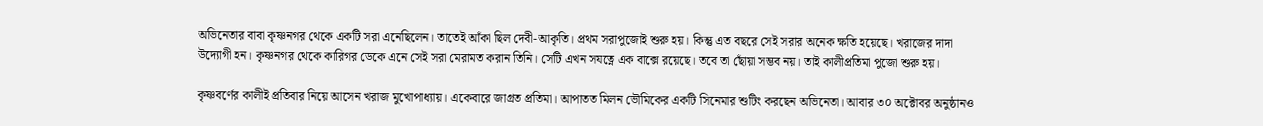অভিনেতার বাবা কৃষ্ণনগর থেকে একটি সরা এনেছিলেন। তাতেই আঁকা ছিল দেবী-আকৃতি। প্রথম সরাপুজোই শুরু হয়। কিন্তু এত বছরে সেই সরার অনেক ক্ষতি হয়েছে। খরাজের দাদা উদ্যোগী হন। কৃষ্ণনগর থেকে কারিগর ডেকে এনে সেই সরা মেরামত করান তিনি। সেটি এখন সযত্নে এক বাক্সে রয়েছে। তবে তা ছোঁয়া সম্ভব নয়। তাই কালীপ্রতিমা পুজো শুরু হয়।

কৃষ্ণবর্ণের কালীই প্রতিবার নিয়ে আসেন খরাজ মুখোপাধ্যায়। একেবারে জাগ্রত প্রতিমা। আপাতত মিলন ভৌমিকের একটি সিনেমার শুটিং করছেন অভিনেতা। আবার ৩০ অক্টোবর অনুষ্ঠানও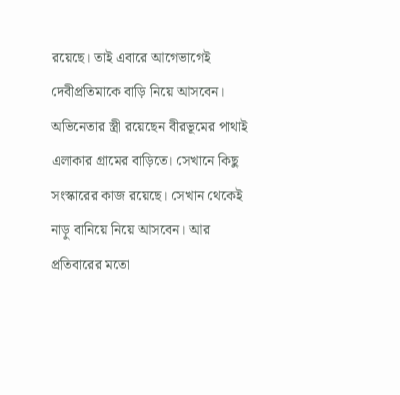রয়েছে। তাই এবারে আগেভাগেই দেবীপ্রতিমাকে বাড়ি নিয়ে আসবেন। অভিনেতার স্ত্রী রয়েছেন বীরভূমের পাথাই এলাকার গ্রামের বাড়িতে। সেখানে কিছু সংস্কারের কাজ রয়েছে। সেখান থেকেই নাড়ু বানিয়ে নিয়ে আসবেন। আর প্রতিবারের মতো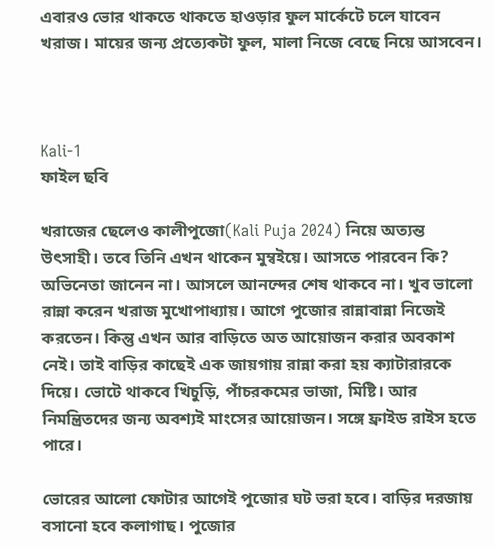এবারও ভোর থাকতে থাকতে হাওড়ার ফুল মার্কেটে চলে যাবেন খরাজ। মায়ের জন্য প্রত্যেকটা ফুল, মালা নিজে বেছে নিয়ে আসবেন।



Kali-1
ফাইল ছবি

খরাজের ছেলেও কালীপুজো(Kali Puja 2024) নিয়ে অত্যন্ত উৎসাহী। তবে তিনি এখন থাকেন মুম্বইয়ে। আসতে পারবেন কি? অভিনেতা জানেন না। আসলে আনন্দের শেষ থাকবে না। খুব ভালো রান্না করেন খরাজ মুখোপাধ্যায়। আগে পুজোর রান্নাবান্না নিজেই করতেন। কিন্তু এখন আর বাড়িতে অত আয়োজন করার অবকাশ নেই। তাই বাড়ির কাছেই এক জায়গায় রান্না করা হয় ক্যাটারারকে দিয়ে। ভোটে থাকবে খিচুড়ি, পাঁচরকমের ভাজা, মিষ্টি। আর নিমন্ত্রিতদের জন্য অবশ্যই মাংসের আয়োজন। সঙ্গে ফ্রাইড রাইস হতে পারে।

ভোরের আলো ফোটার আগেই পুজোর ঘট ভরা হবে। বাড়ির দরজায় বসানো হবে কলাগাছ। পুজোর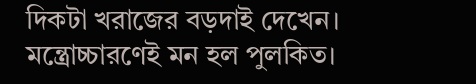দিকটা খরাজের বড়দাই দেখেন। মন্ত্রোচ্চারণেই মন হল পুলকিত।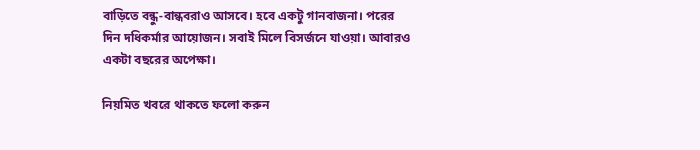বাড়িতে বন্ধু-বান্ধবরাও আসবে। হবে একটু গানবাজনা। পরের দিন দধিকর্মার আয়োজন। সবাই মিলে বিসর্জনে যাওয়া। আবারও একটা বছরের অপেক্ষা।

নিয়মিত খবরে থাকতে ফলো করুন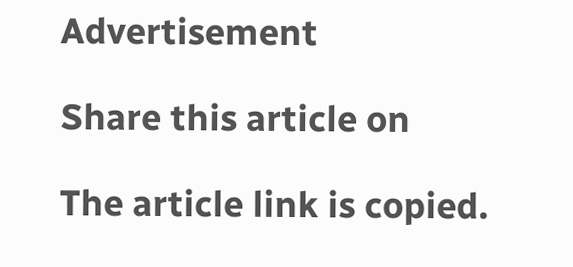Advertisement

Share this article on

The article link is copied.